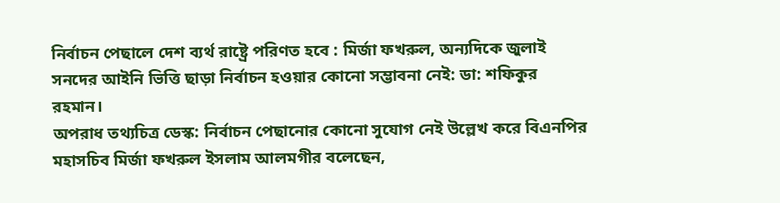নির্বাচন পেছালে দেশ ব্যর্থ রাষ্ট্রে পরিণত হবে : মির্জা ফখরুল, অন্যদিকে জুলাই সনদের আইনি ভিত্তি ছাড়া নির্বাচন হওয়ার কোনো সম্ভাবনা নেই: ডা: শফিকুর রহমান।
অপরাধ তথ্যচিত্র ডেস্ক: নির্বাচন পেছানোর কোনো সুযোগ নেই উল্লেখ করে বিএনপির মহাসচিব মির্জা ফখরুল ইসলাম আলমগীর বলেছেন,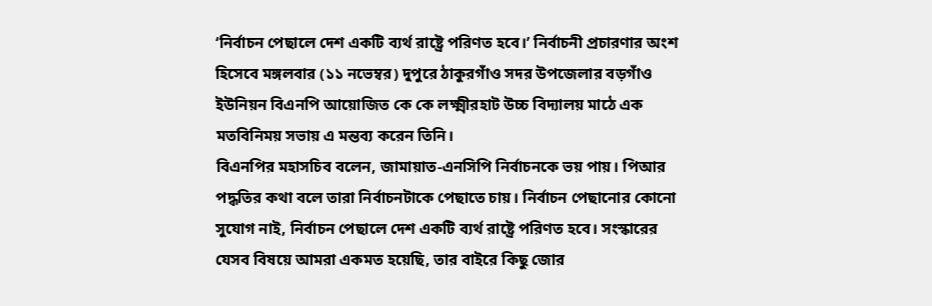‘নির্বাচন পেছালে দেশ একটি ব্যর্থ রাষ্ট্রে পরিণত হবে।’ নির্বাচনী প্রচারণার অংশ হিসেবে মঙ্গলবার (১১ নভেম্বর) দুপুরে ঠাকুরগাঁও সদর উপজেলার বড়গাঁও ইউনিয়ন বিএনপি আয়োজিত কে কে লক্ষ্মীরহাট উচ্চ বিদ্যালয় মাঠে এক মতবিনিময় সভায় এ মন্তব্য করেন তিনি।
বিএনপির মহাসচিব বলেন, জামায়াত-এনসিপি নির্বাচনকে ভয় পায়। পিআর পদ্ধতির কথা বলে তারা নির্বাচনটাকে পেছাতে চায়। নির্বাচন পেছানোর কোনো সুযোগ নাই, নির্বাচন পেছালে দেশ একটি ব্যর্থ রাষ্ট্রে পরিণত হবে। সংস্কারের যেসব বিষয়ে আমরা একমত হয়েছি, তার বাইরে কিছু জোর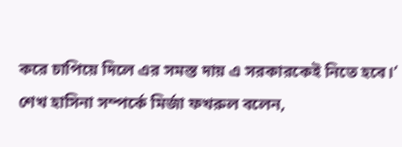করে চাপিয়ে দিলে এর সমস্ত দায় এ সরকারকেই নিতে হবে।’ শেখ হাসিনা সম্পর্কে মির্জা ফখরুল বলেন,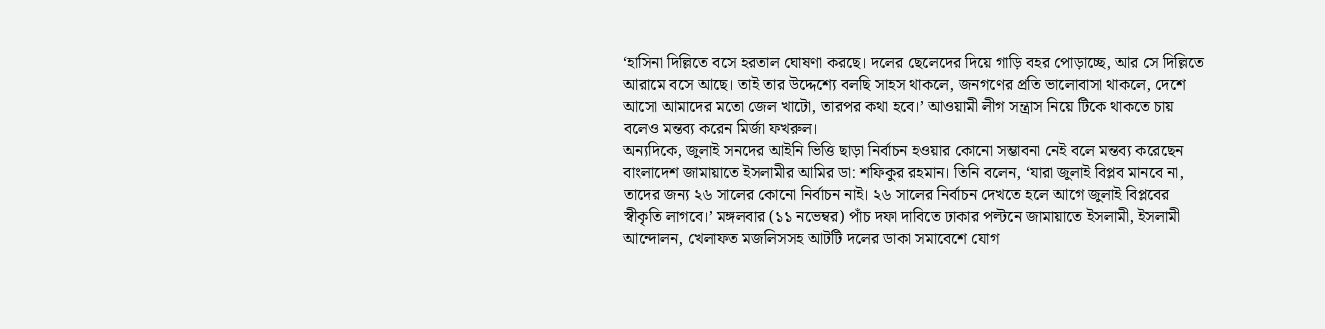‘হাসিনা দিল্লিতে বসে হরতাল ঘোষণা করছে। দলের ছেলেদের দিয়ে গাড়ি বহর পোড়াচ্ছে, আর সে দিল্লিতে আরামে বসে আছে। তাই তার উদ্দেশ্যে বলছি সাহস থাকলে, জনগণের প্রতি ভালোবাসা থাকলে, দেশে আসো আমাদের মতো জেল খাটো, তারপর কথা হবে।’ আওয়ামী লীগ সন্ত্রাস নিয়ে টিকে থাকতে চায় বলেও মন্তব্য করেন মির্জা ফখরুল।
অন্যদিকে, জুলাই সনদের আইনি ভিত্তি ছাড়া নির্বাচন হওয়ার কোনো সম্ভাবনা নেই বলে মন্তব্য করেছেন বাংলাদেশ জামায়াতে ইসলামীর আমির ডা: শফিকুর রহমান। তিনি বলেন, ‘যারা জুলাই বিপ্লব মানবে না, তাদের জন্য ২৬ সালের কোনো নির্বাচন নাই। ২৬ সালের নির্বাচন দেখতে হলে আগে জুলাই বিপ্লবের স্বীকৃতি লাগবে।’ মঙ্গলবার (১১ নভেম্বর) পাঁচ দফা দাবিতে ঢাকার পল্টনে জামায়াতে ইসলামী, ইসলামী আন্দোলন, খেলাফত মজলিসসহ আটটি দলের ডাকা সমাবেশে যোগ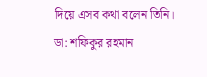দিয়ে এসব কথা বলেন তিনি।
ডা: শফিকুর রহমান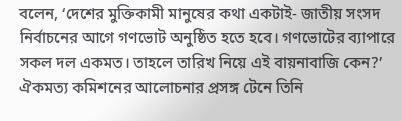বলেন, ‘দেশের মুক্তিকামী মানুষের কথা একটাই- জাতীয় সংসদ নির্বাচনের আগে গণভোট অনুষ্ঠিত হতে হবে। গণভোটের ব্যাপারে সকল দল একমত। তাহলে তারিখ নিয়ে এই বায়নাবাজি কেন?’ ঐকমত্য কমিশনের আলোচনার প্রসঙ্গ টেনে তিনি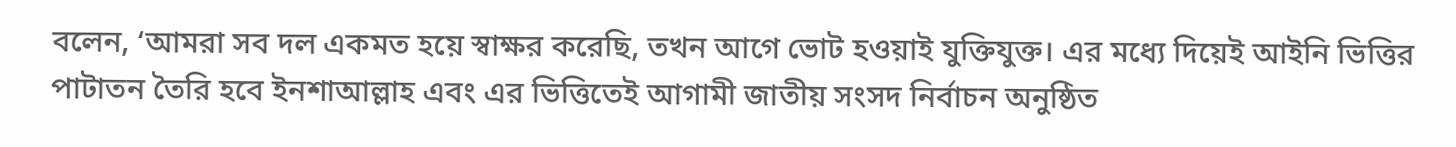বলেন, ‘আমরা সব দল একমত হয়ে স্বাক্ষর করেছি, তখন আগে ভোট হওয়াই যুক্তিযুক্ত। এর মধ্যে দিয়েই আইনি ভিত্তির পাটাতন তৈরি হবে ইনশাআল্লাহ এবং এর ভিত্তিতেই আগামী জাতীয় সংসদ নির্বাচন অনুষ্ঠিত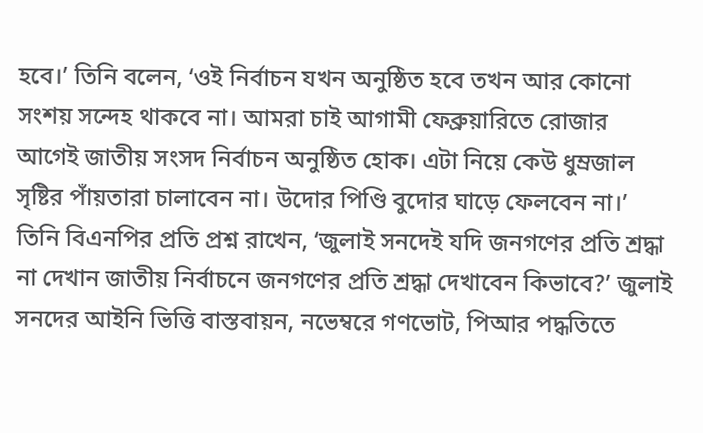হবে।’ তিনি বলেন, ‘ওই নির্বাচন যখন অনুষ্ঠিত হবে তখন আর কোনো সংশয় সন্দেহ থাকবে না। আমরা চাই আগামী ফেব্রুয়ারিতে রোজার আগেই জাতীয় সংসদ নির্বাচন অনুষ্ঠিত হোক। এটা নিয়ে কেউ ধুম্রজাল সৃষ্টির পাঁয়তারা চালাবেন না। উদোর পিণ্ডি বুদোর ঘাড়ে ফেলবেন না।’ তিনি বিএনপির প্রতি প্রশ্ন রাখেন, ‘জুলাই সনদেই যদি জনগণের প্রতি শ্রদ্ধা না দেখান জাতীয় নির্বাচনে জনগণের প্রতি শ্রদ্ধা দেখাবেন কিভাবে?’ জুলাই সনদের আইনি ভিত্তি বাস্তবায়ন, নভেম্বরে গণভোট, পিআর পদ্ধতিতে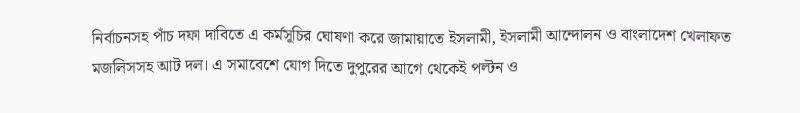নির্বাচনসহ পাঁচ দফা দাবিতে এ কর্মসূচির ঘোষণা করে জামায়াতে ইসলামী, ইসলামী আন্দোলন ও বাংলাদেশ খেলাফত মজলিসসহ আট দল। এ সমাবেশে যোগ দিতে দুপুরের আগে থেকেই পল্টন ও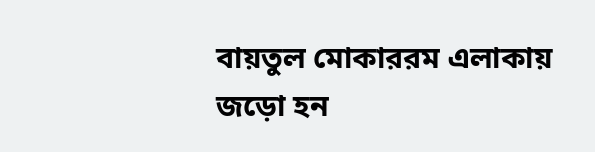বায়তুল মোকাররম এলাকায় জড়ো হন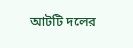আটটি দলের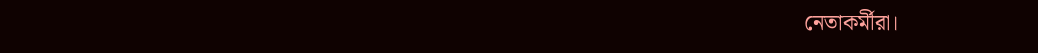নেতাকর্মীরা।